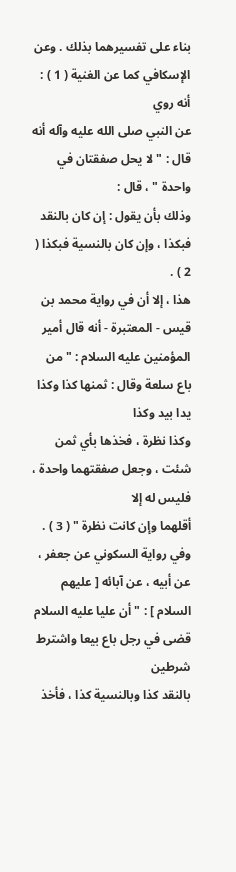بناء على تفسيرهما بذلك . وعن الإسكافي كما عن الغنية ( 1 ) : أنه روي
عن النبي صلى الله عليه وآله أنه قال : " لا يحل صفقتان في واحدة " ، قال :
وذلك بأن يقول : إن كان بالنقد فبكذا ، وإن كان بالنسية فبكذا ( 2 ) .
هذا ، إلا أن في رواية محمد بن قيس - المعتبرة - أنه قال أمير
المؤمنين عليه السلام : " من باع سلعة وقال : ثمنها كذا وكذا يدا بيد وكذا
وكذا نظرة ، فخذها بأي ثمن شئت ، وجعل صفقتهما واحدة ، فليس له إلا
أقلهما وإن كانت نظرة " ( 3 ) .
وفي رواية السكوني عن جعفر ، عن أبيه ، عن آبائه [ عليهم
السلام ] : " أن عليا عليه السلام قضى في رجل باع بيعا واشترط شرطين
بالنقد كذا وبالنسية كذا ، فأخذ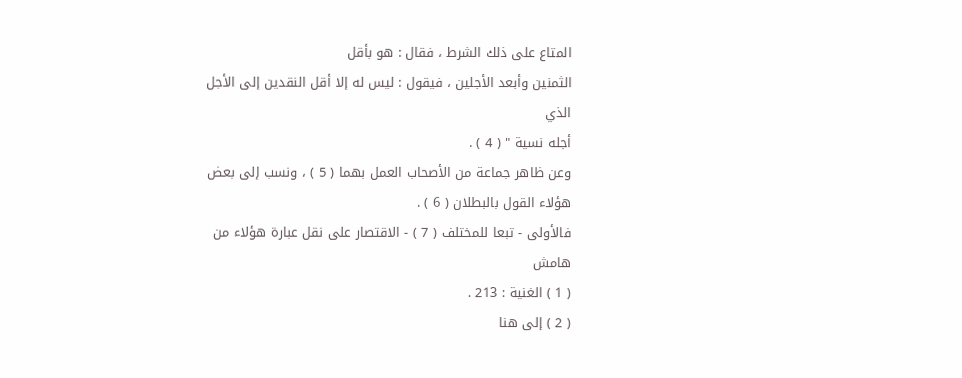المتاع على ذلك الشرط ، فقال : هو بأقل
الثمنين وأبعد الأجلين ، فيقول : ليس له إلا أقل النقدين إلى الأجل الذي
أجله نسية " ( 4 ) .
وعن ظاهر جماعة من الأصحاب العمل بهما ( 5 ) ، ونسب إلى بعض
هؤلاء القول بالبطلان ( 6 ) .
فالأولى - تبعا للمختلف ( 7 ) - الاقتصار على نقل عبارة هؤلاء من
هامش
( 1 ) الغنية : 213 .
( 2 ) إلى هنا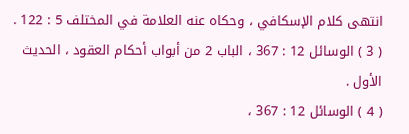انتهى كلام الإسكافي ، وحكاه عنه العلامة في المختلف 5 : 122 .
( 3 ) الوسائل 12 : 367 ، الباب 2 من أبواب أحكام العقود ، الحديث الأول .
( 4 ) الوسائل 12 : 367 ،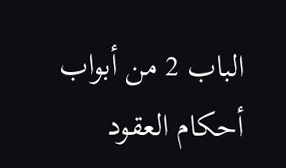الباب 2 من أبواب أحكام العقود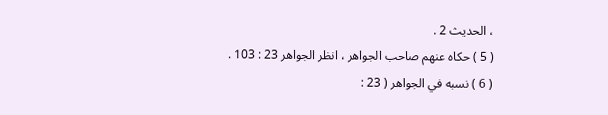، الحديث 2 .
( 5 ) حكاه عنهم صاحب الجواهر ، انظر الجواهر 23 : 103 .
( 6 ) نسبه في الجواهر ( 23 :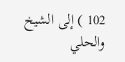102 ) إلى الشيخ والحلي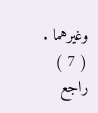وغيرهما .
( 7 ) راجع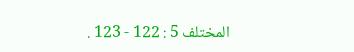المختلف 5 : 122 - 123 .